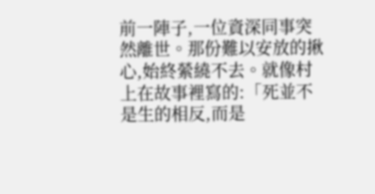前一陣子,一位資深同事突然離世。那份難以安放的揪心,始終縈繞不去。就像村上在故事裡寫的:「死並不是生的相反,而是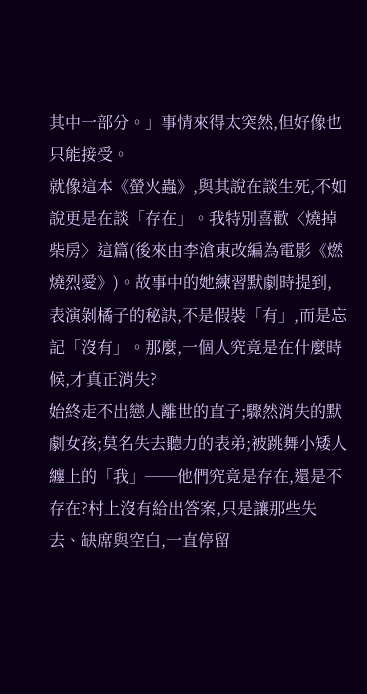其中一部分。」事情來得太突然,但好像也只能接受。
就像這本《螢火蟲》,與其說在談生死,不如說更是在談「存在」。我特別喜歡〈燒掉柴房〉這篇(後來由李滄東改編為電影《燃燒烈愛》)。故事中的她練習默劇時提到,表演剝橘子的秘訣,不是假裝「有」,而是忘記「沒有」。那麼,一個人究竟是在什麼時候,才真正消失?
始終走不出戀人離世的直子;驟然消失的默劇女孩;莫名失去聽力的表弟;被跳舞小矮人纏上的「我」──他們究竟是存在,還是不存在?村上沒有給出答案,只是讓那些失去、缺席與空白,一直停留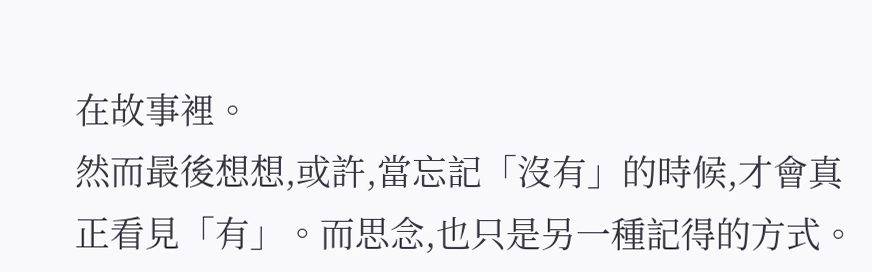在故事裡。
然而最後想想,或許,當忘記「沒有」的時候,才會真正看見「有」。而思念,也只是另一種記得的方式。